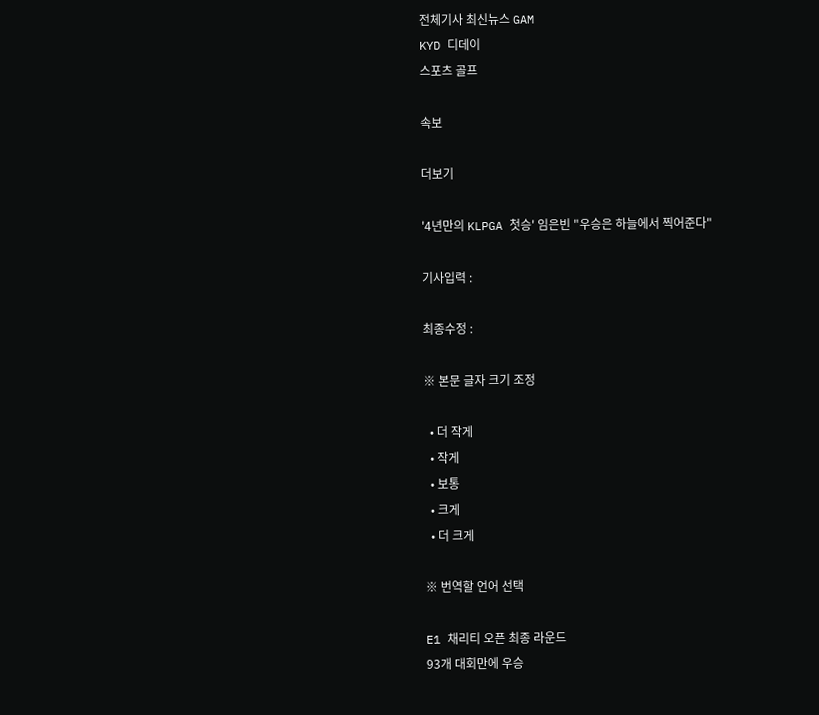전체기사 최신뉴스 GAM
KYD 디데이
스포츠 골프

속보

더보기

'4년만의 KLPGA 첫승' 임은빈 "우승은 하늘에서 찍어준다"

기사입력 :

최종수정 :

※ 본문 글자 크기 조정

  • 더 작게
  • 작게
  • 보통
  • 크게
  • 더 크게

※ 번역할 언어 선택

E1 채리티 오픈 최종 라운드
93개 대회만에 우승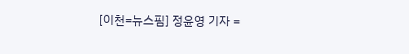[이천=뉴스핌] 정윤영 기자 =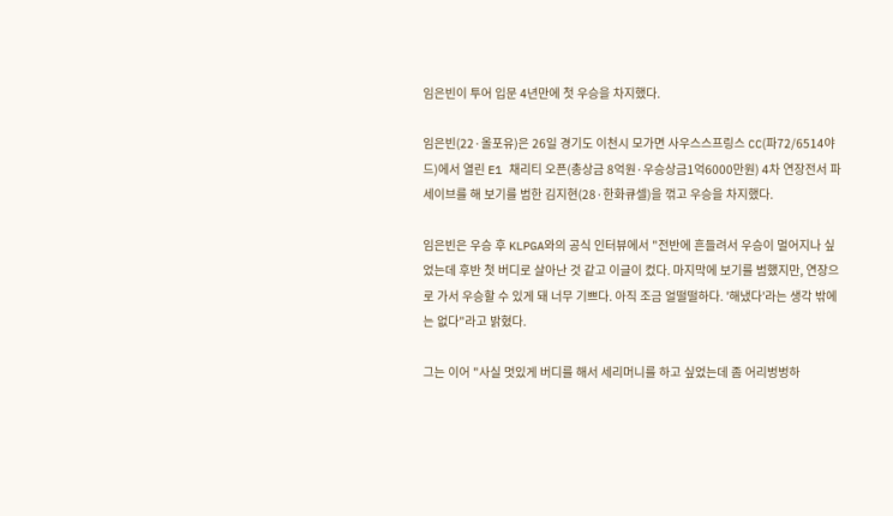임은빈이 투어 입문 4년만에 첫 우승을 차지했다.

임은빈(22·올포유)은 26일 경기도 이천시 모가면 사우스스프링스 CC(파72/6514야드)에서 열린 E1 채리티 오픈(총상금 8억원·우승상금1억6000만원) 4차 연장전서 파세이브를 해 보기를 범한 김지현(28·한화큐셀)을 꺾고 우승을 차지했다.

임은빈은 우승 후 KLPGA와의 공식 인터뷰에서 "전반에 흔들려서 우승이 멀어지나 싶었는데 후반 첫 버디로 살아난 것 같고 이글이 컸다. 마지막에 보기를 범했지만, 연장으로 가서 우승할 수 있게 돼 너무 기쁘다. 아직 조금 얼떨떨하다. '해냈다'라는 생각 밖에는 없다"라고 밝혔다.

그는 이어 "사실 멋있게 버디를 해서 세리머니를 하고 싶었는데 좀 어리벙벙하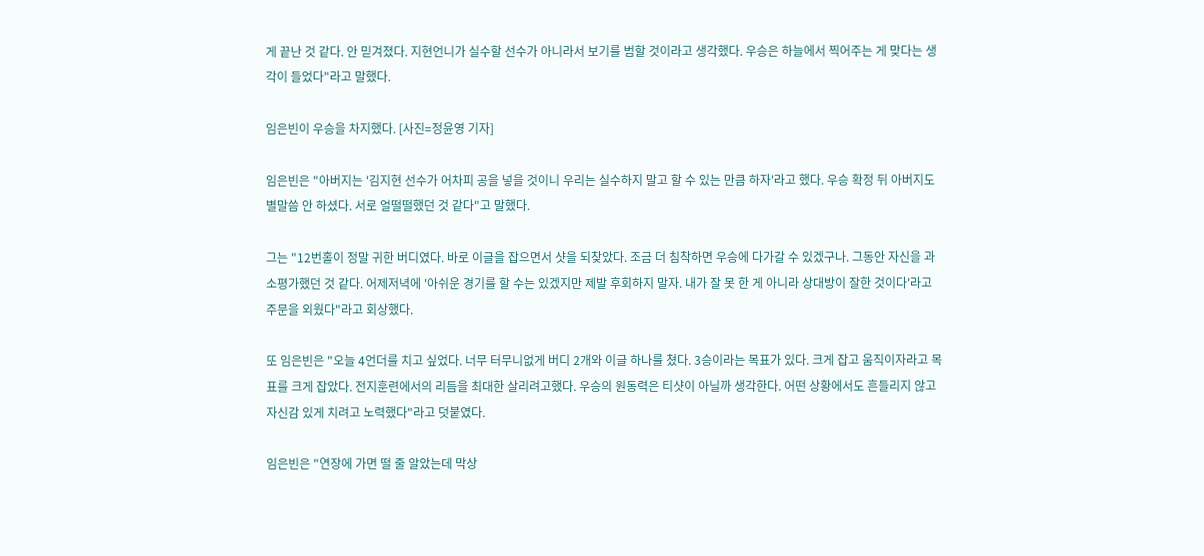게 끝난 것 같다. 안 믿겨졌다. 지현언니가 실수할 선수가 아니라서 보기를 범할 것이라고 생각했다. 우승은 하늘에서 찍어주는 게 맞다는 생각이 들었다"라고 말했다.

임은빈이 우승을 차지했다. [사진=정윤영 기자]

임은빈은 "아버지는 '김지현 선수가 어차피 공을 넣을 것이니 우리는 실수하지 말고 할 수 있는 만큼 하자'라고 했다. 우승 확정 뒤 아버지도 별말씀 안 하셨다. 서로 얼떨떨했던 것 같다"고 말했다.

그는 "12번홀이 정말 귀한 버디였다. 바로 이글을 잡으면서 샷을 되찾았다. 조금 더 침착하면 우승에 다가갈 수 있겠구나. 그동안 자신을 과소평가했던 것 같다. 어제저녁에 '아쉬운 경기를 할 수는 있겠지만 제발 후회하지 말자. 내가 잘 못 한 게 아니라 상대방이 잘한 것이다'라고 주문을 외웠다"라고 회상했다.

또 임은빈은 "오늘 4언더를 치고 싶었다. 너무 터무니없게 버디 2개와 이글 하나를 쳤다. 3승이라는 목표가 있다. 크게 잡고 움직이자라고 목표를 크게 잡았다. 전지훈련에서의 리듬을 최대한 살리려고했다. 우승의 원동력은 티샷이 아닐까 생각한다. 어떤 상황에서도 흔들리지 않고 자신감 있게 치려고 노력했다"라고 덧붙였다.

임은빈은 "연장에 가면 떨 줄 알았는데 막상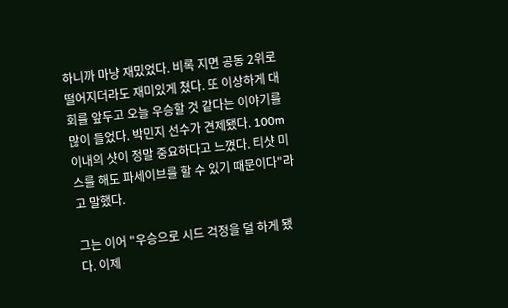하니까 마냥 재밌었다. 비록 지면 공동 2위로 떨어지더라도 재미있게 쳤다. 또 이상하게 대회를 앞두고 오늘 우승할 것 같다는 이야기를 많이 들었다. 박민지 선수가 견제됐다. 100m 이내의 샷이 정말 중요하다고 느꼈다. 티샷 미스를 해도 파세이브를 할 수 있기 때문이다"라고 말했다.

그는 이어 "우승으로 시드 걱정을 덜 하게 됐다. 이제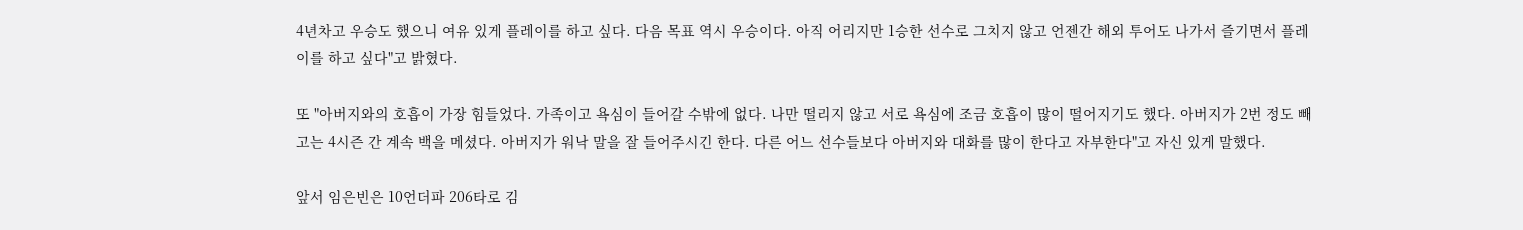4년차고 우승도 했으니 여유 있게 플레이를 하고 싶다. 다음 목표 역시 우승이다. 아직 어리지만 1승한 선수로 그치지 않고 언젠간 해외 투어도 나가서 즐기면서 플레이를 하고 싶다"고 밝혔다.

또 "아버지와의 호흡이 가장 힘들었다. 가족이고 욕심이 들어갈 수밖에 없다. 나만 떨리지 않고 서로 욕심에 조금 호흡이 많이 떨어지기도 했다. 아버지가 2번 정도 빼고는 4시즌 간 계속 백을 메셨다. 아버지가 워낙 말을 잘 들어주시긴 한다. 다른 어느 선수들보다 아버지와 대화를 많이 한다고 자부한다"고 자신 있게 말했다.

앞서 임은빈은 10언더파 206타로 김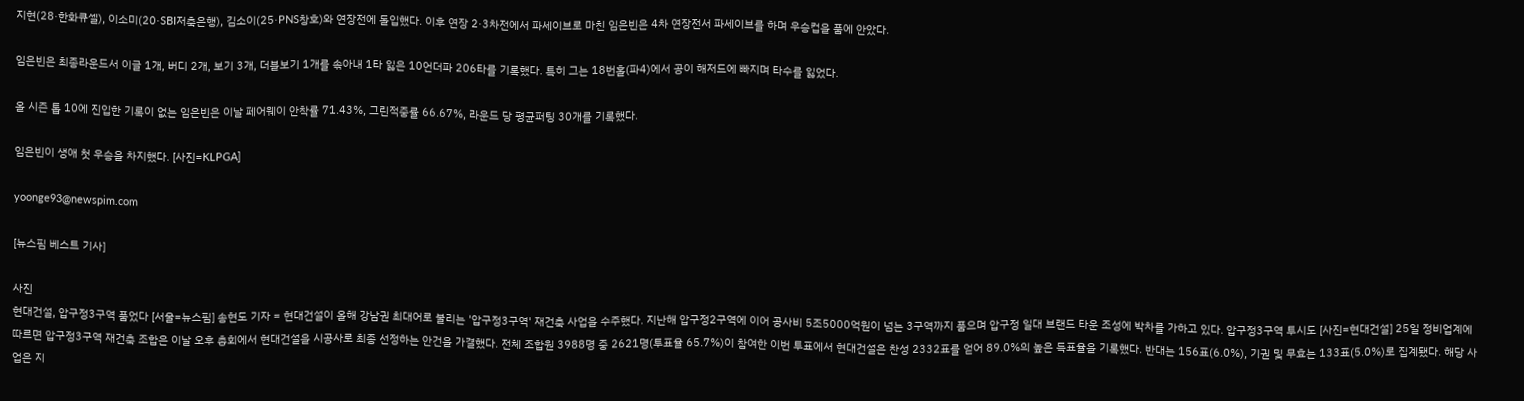지현(28·한화큐셀), 이소미(20·SBI저축은행), 김소이(25·PNS창호)와 연장전에 돌입했다. 이후 연장 2·3차전에서 파세이브로 마친 임은빈은 4차 연장전서 파세이브를 하며 우승컵을 품에 안았다.

임은빈은 최종라운드서 이글 1개, 버디 2개, 보기 3개, 더블보기 1개를 솎아내 1타 잃은 10언더파 206타를 기록했다. 특히 그는 18번홀(파4)에서 공이 해저드에 빠지며 타수를 잃었다.

올 시즌 톱 10에 진입한 기록이 없는 임은빈은 이날 페어웨이 안착률 71.43%, 그린적중률 66.67%, 라운드 당 평균퍼팅 30개를 기록했다.

임은빈이 생애 첫 우승을 차지했다. [사진=KLPGA]

yoonge93@newspim.com

[뉴스핌 베스트 기사]

사진
현대건설, 압구정3구역 품었다 [서울=뉴스핌] 송현도 기자 = 현대건설이 올해 강남권 최대어로 불리는 '압구정3구역' 재건축 사업을 수주했다. 지난해 압구정2구역에 이어 공사비 5조5000억원이 넘는 3구역까지 품으며 압구정 일대 브랜드 타운 조성에 박차를 가하고 있다. 압구정3구역 투시도 [사진=현대건설] 25일 정비업계에 따르면 압구정3구역 재건축 조합은 이날 오후 총회에서 현대건설을 시공사로 최종 선정하는 안건을 가결했다. 전체 조합원 3988명 중 2621명(투표율 65.7%)이 참여한 이번 투표에서 현대건설은 찬성 2332표를 얻어 89.0%의 높은 득표율을 기록했다. 반대는 156표(6.0%), 기권 및 무효는 133표(5.0%)로 집계됐다. 해당 사업은 지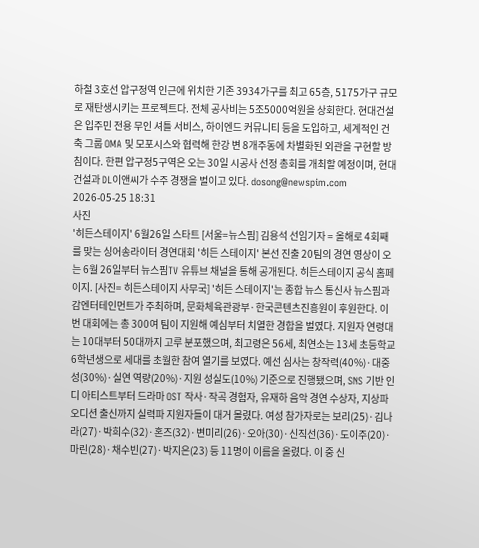하철 3호선 압구정역 인근에 위치한 기존 3934가구를 최고 65층, 5175가구 규모로 재탄생시키는 프로젝트다. 전체 공사비는 5조5000억원을 상회한다. 현대건설은 입주민 전용 무인 셔틀 서비스, 하이엔드 커뮤니티 등을 도입하고, 세계적인 건축 그룹 OMA 및 모포시스와 협력해 한강 변 8개주동에 차별화된 외관을 구현할 방침이다. 한편 압구정5구역은 오는 30일 시공사 선정 총회를 개최할 예정이며, 현대건설과 DL이앤씨가 수주 경쟁을 벌이고 있다. dosong@newspim.com 2026-05-25 18:31
사진
'히든스테이지' 6월26일 스타트 [서울=뉴스핌] 김용석 선임기자 = 올해로 4회째를 맞는 싱어송라이터 경연대회 '히든 스테이지' 본선 진출 20팀의 경연 영상이 오는 6월 26일부터 뉴스핌TV 유튜브 채널을 통해 공개된다. 히든스테이지 공식 홈페이지. [사진= 히든스테이지 사무국] '히든 스테이지'는 종합 뉴스 통신사 뉴스핌과 감엔터테인먼트가 주최하며, 문화체육관광부·한국콘텐츠진흥원이 후원한다. 이번 대회에는 총 300여 팀이 지원해 예심부터 치열한 경합을 벌였다. 지원자 연령대는 10대부터 50대까지 고루 분포했으며, 최고령은 56세, 최연소는 13세 초등학교 6학년생으로 세대를 초월한 참여 열기를 보였다. 예선 심사는 창작력(40%)·대중성(30%)·실연 역량(20%)·지원 성실도(10%) 기준으로 진행됐으며, SNS 기반 인디 아티스트부터 드라마 OST 작사·작곡 경험자, 유재하 음악 경연 수상자, 지상파 오디션 출신까지 실력파 지원자들이 대거 몰렸다. 여성 참가자로는 보리(25)·김나라(27)·박희수(32)·혼즈(32)·변미리(26)·오아(30)·신직선(36)·도이주(20)·마린(28)·채수빈(27)·박지은(23) 등 11명이 이름을 올렸다. 이 중 신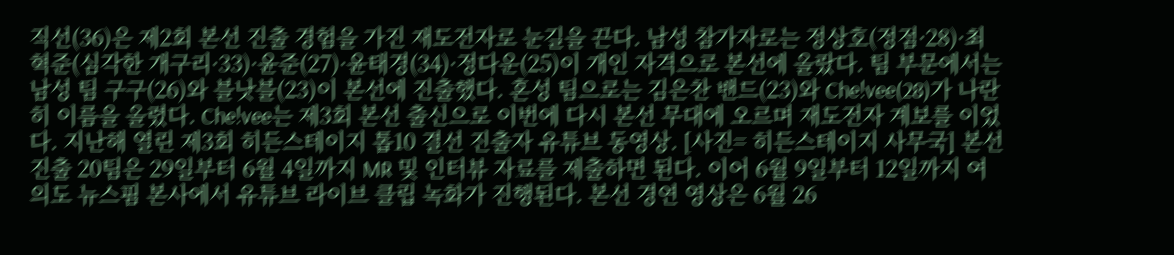직선(36)은 제2회 본선 진출 경험을 가진 재도전자로 눈길을 끈다. 남성 참가자로는 정상호(정점·28)·최혁준(심각한 개구리·33)·윤준(27)·윤태경(34)·정다운(25)이 개인 자격으로 본선에 올랐다. 팀 부문에서는 남성 팀 구구(26)와 블낫블(23)이 본선에 진출했다. 혼성 팀으로는 김은찬 밴드(23)와 Che!vee(28)가 나란히 이름을 올렸다. Che!vee는 제3회 본선 출신으로 이번에 다시 본선 무대에 오르며 재도전자 계보를 이었다. 지난해 열린 제3회 히든스테이지 톱10 결선 진출자 유튜브 동영상. [사진= 히든스테이지 사무국] 본선 진출 20팀은 29일부터 6월 4일까지 MR 및 인터뷰 자료를 제출하면 된다. 이어 6월 9일부터 12일까지 여의도 뉴스핌 본사에서 유튜브 라이브 클립 녹화가 진행된다. 본선 경연 영상은 6월 26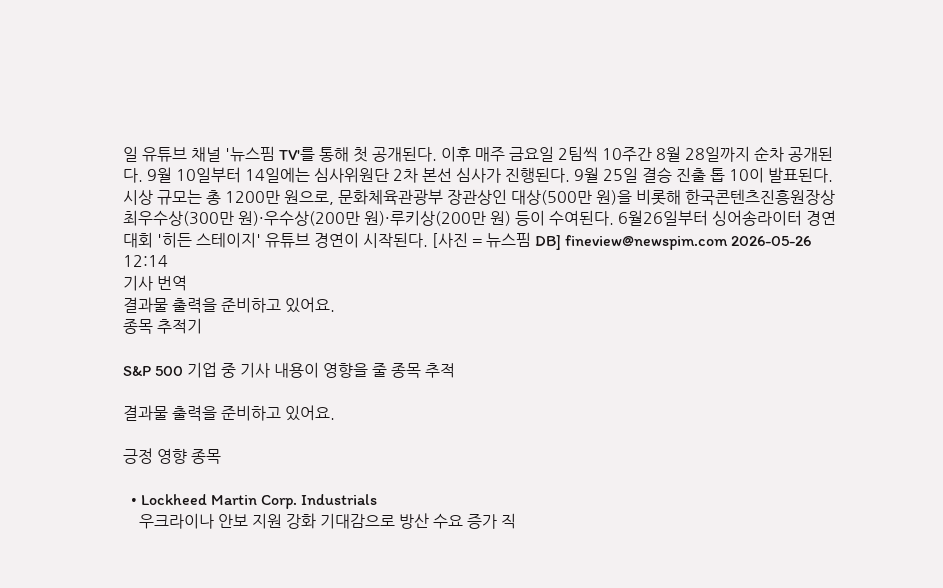일 유튜브 채널 '뉴스핌 TV'를 통해 첫 공개된다. 이후 매주 금요일 2팀씩 10주간 8월 28일까지 순차 공개된다. 9월 10일부터 14일에는 심사위원단 2차 본선 심사가 진행된다. 9월 25일 결승 진출 톱 10이 발표된다. 시상 규모는 총 1200만 원으로, 문화체육관광부 장관상인 대상(500만 원)을 비롯해 한국콘텐츠진흥원장상 최우수상(300만 원)·우수상(200만 원)·루키상(200만 원) 등이 수여된다. 6월26일부터 싱어송라이터 경연 대회 '히든 스테이지' 유튜브 경연이 시작된다. [사진 = 뉴스핌 DB] fineview@newspim.com 2026-05-26 12:14
기사 번역
결과물 출력을 준비하고 있어요.
종목 추적기

S&P 500 기업 중 기사 내용이 영향을 줄 종목 추적

결과물 출력을 준비하고 있어요.

긍정 영향 종목

  • Lockheed Martin Corp. Industrials
    우크라이나 안보 지원 강화 기대감으로 방산 수요 증가 직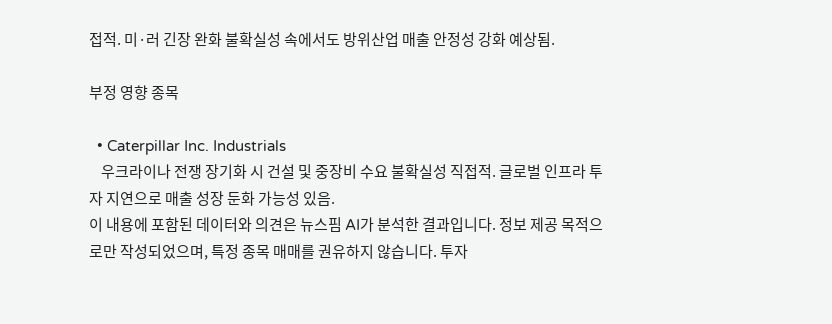접적. 미·러 긴장 완화 불확실성 속에서도 방위산업 매출 안정성 강화 예상됨.

부정 영향 종목

  • Caterpillar Inc. Industrials
    우크라이나 전쟁 장기화 시 건설 및 중장비 수요 불확실성 직접적. 글로벌 인프라 투자 지연으로 매출 성장 둔화 가능성 있음.
이 내용에 포함된 데이터와 의견은 뉴스핌 AI가 분석한 결과입니다. 정보 제공 목적으로만 작성되었으며, 특정 종목 매매를 권유하지 않습니다. 투자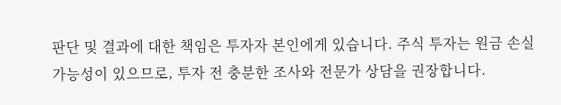판단 및 결과에 대한 책임은 투자자 본인에게 있습니다. 주식 투자는 원금 손실 가능성이 있으므로, 투자 전 충분한 조사와 전문가 상담을 권장합니다.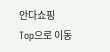안다쇼핑
Top으로 이동